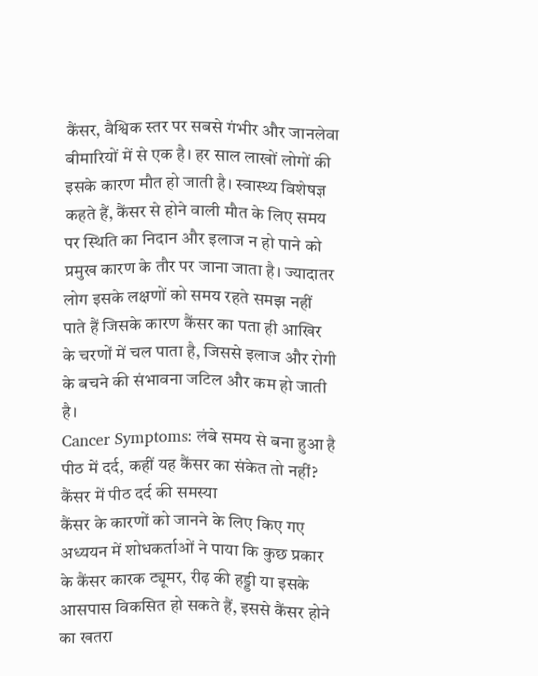कैंसर, वैश्विक स्तर पर सबसे गंभीर और जानलेवा बीमारियों में से एक है। हर साल लाखों लोगों की इसके कारण मौत हो जाती है। स्वास्थ्य विशेषज्ञ कहते हैं, कैंसर से होने वाली मौत के लिए समय पर स्थिति का निदान और इलाज न हो पाने को प्रमुख कारण के तौर पर जाना जाता है। ज्यादातर लोग इसके लक्षणों को समय रहते समझ नहीं पाते हैं जिसके कारण कैंसर का पता ही आखिर के चरणों में चल पाता है, जिससे इलाज और रोगी के बचने की संभावना जटिल और कम हो जाती है।
Cancer Symptoms: लंबे समय से बना हुआ है पीठ में दर्द, कहीं यह कैंसर का संकेत तो नहीं?
कैंसर में पीठ दर्द की समस्या
कैंसर के कारणों को जानने के लिए किए गए अध्ययन में शोधकर्ताओं ने पाया कि कुछ प्रकार के कैंसर कारक ट्यूमर, रीढ़ की हड्डी या इसके आसपास विकसित हो सकते हैं, इससे कैंसर होने का खतरा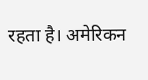रहता है। अमेरिकन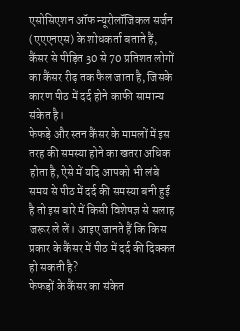एसोसिएशन ऑफ न्यूरोलॉजिकल सर्जन (एएएनएस) के शोधकर्ता बताते हैं, कैंसर से पीड़ित 30 से 70 प्रतिशत लोगों का कैंसर रीढ़ तक फैल जाता है, जिसके कारण पीठ में दर्द होने काफी सामान्य संकेत है।
फेफड़े और स्तन कैंसर के मामलों में इस तरह की समस्या होने का खतरा अधिक होता है, ऐसे में यदि आपको भी लंबे समय से पीठ में दर्द की समस्या बनी हुई है तो इस बारे में किसी विशेषज्ञ से सलाह जरूर ले लें। आइए जानते हैं कि किस प्रकार के कैंसर में पीठ में दर्द की दिक्कत हो सकती है?
फेफड़ों के कैंसर का संकेत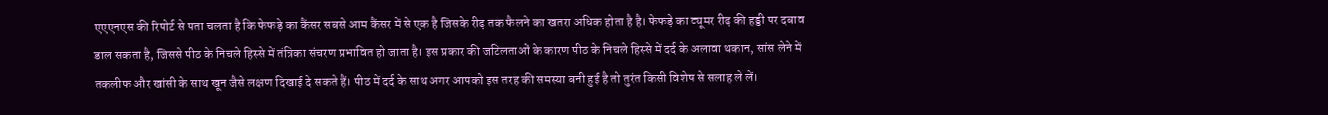एएएनएस की रिपोर्ट से पता चलता है कि फेफड़े का कैंसर सबसे आम कैंसर में से एक है जिसके रीढ़ तक फैलने का खतरा अधिक होता है है। फेफड़े का ट्यूमर रीढ़ की हड्डी पर दबाव डाल सकता है, जिससे पीठ के निचले हिस्से में तंत्रिका संचरण प्रभावित हो जाता है। इस प्रकार की जटिलताओं के कारण पीठ के निचले हिस्से में दर्द के अलावा थकान, सांस लेने में तकलीफ और खांसी के साथ खून जैसे लक्षण दिखाई दे सकते हैं। पीठ में दर्द के साथ अगर आपको इस तरह की समस्या बनी हुई है तो तुरंत किसी विशेष से सलाह ले लें।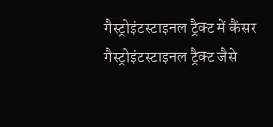गैस्ट्रोइंटस्टाइनल ट्रैक्ट में कैंसर
गैस्ट्रोइंटस्टाइनल ट्रैक्ट जैसे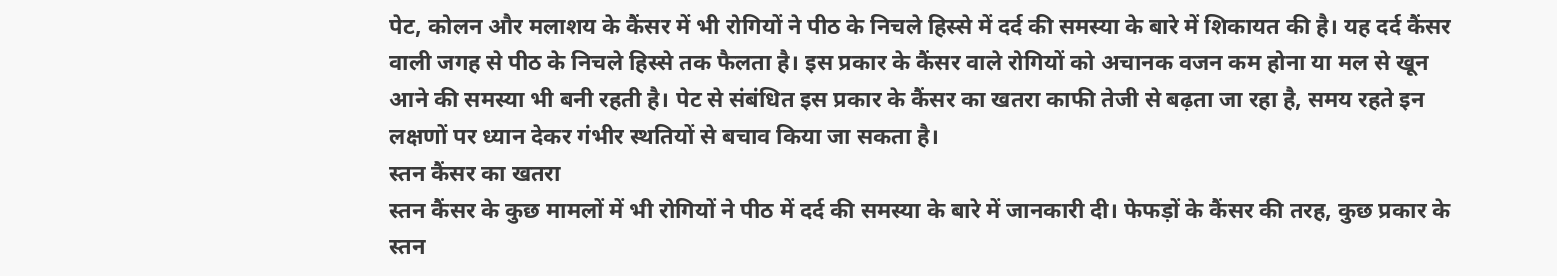पेट, कोलन और मलाशय के कैंसर में भी रोगियों ने पीठ के निचले हिस्से में दर्द की समस्या के बारे में शिकायत की है। यह दर्द कैंसर वाली जगह से पीठ के निचले हिस्से तक फैलता है। इस प्रकार के कैंसर वाले रोगियों को अचानक वजन कम होना या मल से खून आने की समस्या भी बनी रहती है। पेट से संबंधित इस प्रकार के कैंसर का खतरा काफी तेजी से बढ़ता जा रहा है, समय रहते इन लक्षणों पर ध्यान देकर गंभीर स्थतियों से बचाव किया जा सकता है।
स्तन कैंसर का खतरा
स्तन कैंसर के कुछ मामलों में भी रोगियों ने पीठ में दर्द की समस्या के बारे में जानकारी दी। फेफड़ों के कैंसर की तरह, कुछ प्रकार के स्तन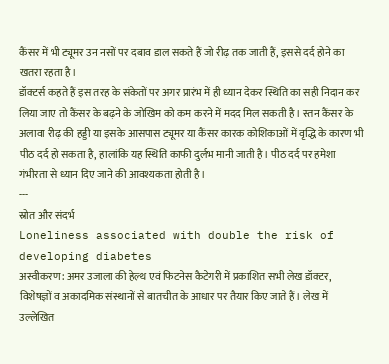कैंसर में भी ट्यूमर उन नसों पर दबाव डाल सकते हैं जो रीढ़ तक जाती हैं, इससे दर्द होने का खतरा रहता है।
डॉक्टर्स कहते हैं इस तरह के संकेतों पर अगर प्रारंभ में ही ध्यान देकर स्थिति का सही निदान कर लिया जाए तो कैंसर के बढ़ने के जोखिम को कम करने में मदद मिल सकती है। स्तन कैंसर के अलावा रीढ़ की हड्डी या इसके आसपास ट्यूमर या कैंसर कारक कोशिकाओं में वृद्धि के कारण भी पीठ दर्द हो सकता है, हालांकि यह स्थिति काफी दुर्लभ मानी जाती है। पीठ दर्द पर हमेशा गंभीरता से ध्यान दिए जाने की आवश्यकता होती है।
---
स्रोत और संदर्भ
Loneliness associated with double the risk of developing diabetes
अस्वीकरण: अमर उजाला की हेल्थ एवं फिटनेस कैटेगरी में प्रकाशित सभी लेख डॉक्टर, विशेषज्ञों व अकादमिक संस्थानों से बातचीत के आधार पर तैयार किए जाते हैं। लेख में उल्लेखित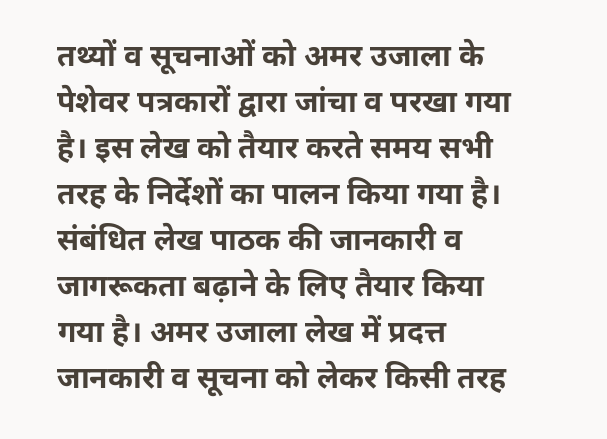तथ्यों व सूचनाओं को अमर उजाला के पेशेवर पत्रकारों द्वारा जांचा व परखा गया है। इस लेख को तैयार करते समय सभी तरह के निर्देशों का पालन किया गया है। संबंधित लेख पाठक की जानकारी व जागरूकता बढ़ाने के लिए तैयार किया गया है। अमर उजाला लेख में प्रदत्त जानकारी व सूचना को लेकर किसी तरह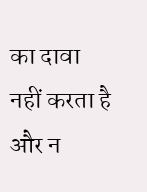का दावा नहीं करता है और न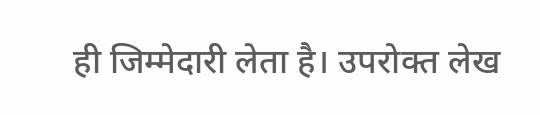ही जिम्मेदारी लेता है। उपरोक्त लेख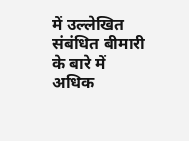में उल्लेखित संबंधित बीमारी के बारे में अधिक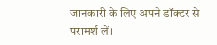जानकारी के लिए अपने डॉक्टर से परामर्श लें।